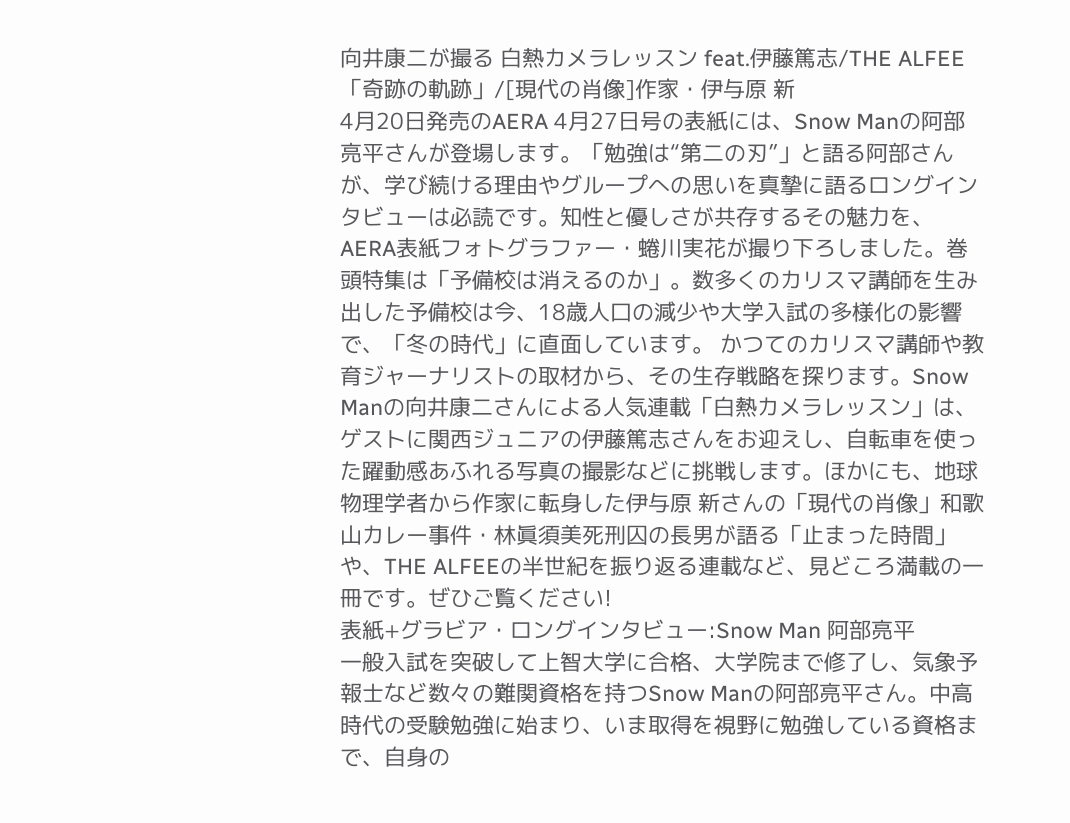向井康二が撮る 白熱カメラレッスン feat.伊藤篤志/THE ALFEE「奇跡の軌跡」/[現代の肖像]作家・伊与原 新
4月20日発売のAERA 4月27日号の表紙には、Snow Manの阿部亮平さんが登場します。「勉強は“第二の刃”」と語る阿部さんが、学び続ける理由やグループへの思いを真摯に語るロングインタビューは必読です。知性と優しさが共存するその魅力を、AERA表紙フォトグラファー・蜷川実花が撮り下ろしました。巻頭特集は「予備校は消えるのか」。数多くのカリスマ講師を生み出した予備校は今、18歳人口の減少や大学入試の多様化の影響で、「冬の時代」に直面しています。 かつてのカリスマ講師や教育ジャーナリストの取材から、その生存戦略を探ります。Snow Manの向井康二さんによる人気連載「白熱カメラレッスン」は、ゲストに関西ジュニアの伊藤篤志さんをお迎えし、自転車を使った躍動感あふれる写真の撮影などに挑戦します。ほかにも、地球物理学者から作家に転身した伊与原 新さんの「現代の肖像」和歌山カレー事件・林眞須美死刑囚の長男が語る「止まった時間」や、THE ALFEEの半世紀を振り返る連載など、見どころ満載の一冊です。ぜひご覧ください!
表紙+グラビア・ロングインタビュー:Snow Man 阿部亮平
一般入試を突破して上智大学に合格、大学院まで修了し、気象予報士など数々の難関資格を持つSnow Manの阿部亮平さん。中高時代の受験勉強に始まり、いま取得を視野に勉強している資格まで、自身の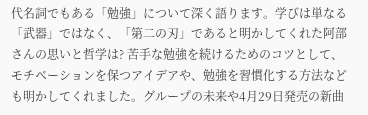代名詞でもある「勉強」について深く語ります。学びは単なる「武器」ではなく、「第二の刃」であると明かしてくれた阿部さんの思いと哲学は? 苦手な勉強を続けるためのコツとして、モチベーションを保つアイデアや、勉強を習慣化する方法なども明かしてくれました。グループの未来や4月29日発売の新曲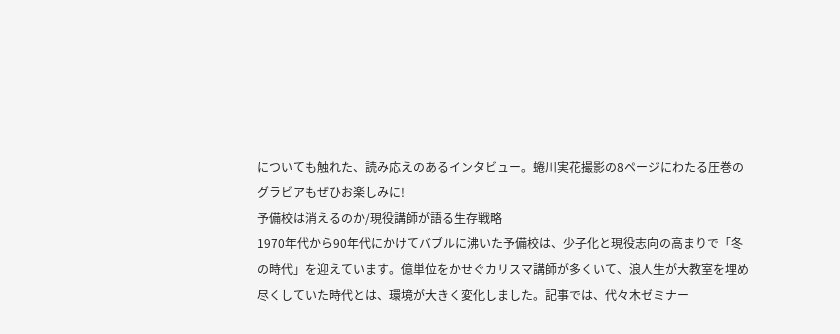についても触れた、読み応えのあるインタビュー。蜷川実花撮影の8ページにわたる圧巻のグラビアもぜひお楽しみに!
予備校は消えるのか/現役講師が語る生存戦略
1970年代から90年代にかけてバブルに沸いた予備校は、少子化と現役志向の高まりで「冬の時代」を迎えています。億単位をかせぐカリスマ講師が多くいて、浪人生が大教室を埋め尽くしていた時代とは、環境が大きく変化しました。記事では、代々木ゼミナー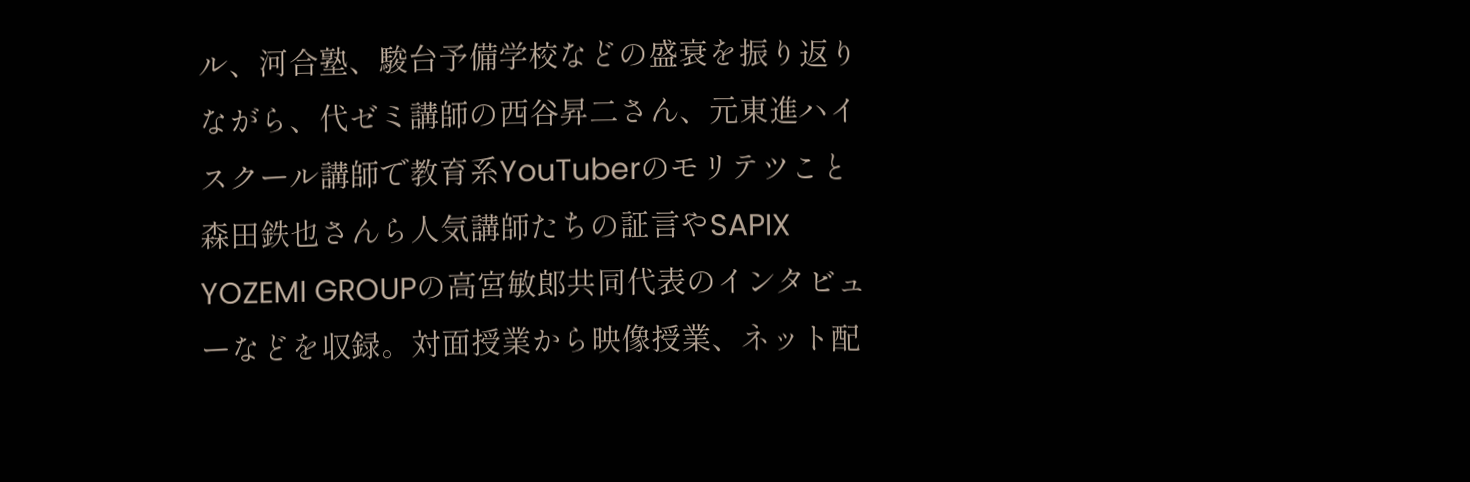ル、河合塾、駿台予備学校などの盛衰を振り返りながら、代ゼミ講師の西谷昇二さん、元東進ハイスクール講師で教育系YouTuberのモリテツこと森田鉄也さんら人気講師たちの証言やSAPIX YOZEMI GROUPの高宮敏郎共同代表のインタビューなどを収録。対面授業から映像授業、ネット配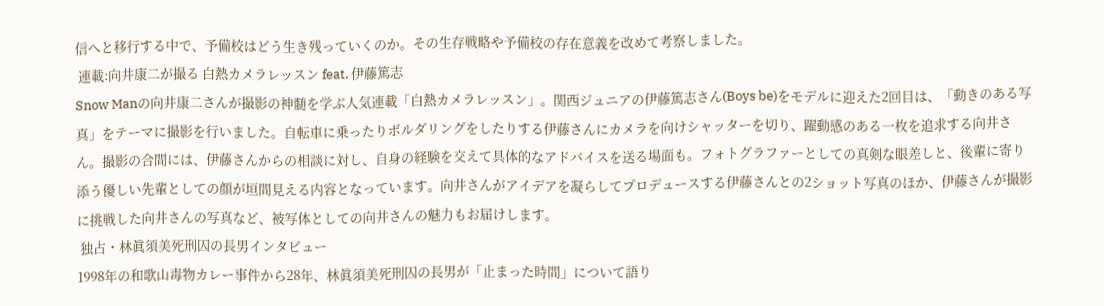信へと移行する中で、予備校はどう生き残っていくのか。その生存戦略や予備校の存在意義を改めて考察しました。
 連載:向井康二が撮る 白熱カメラレッスン feat. 伊藤篤志
Snow Manの向井康二さんが撮影の神髄を学ぶ人気連載「白熱カメラレッスン」。関西ジュニアの伊藤篤志さん(Boys be)をモデルに迎えた2回目は、「動きのある写真」をテーマに撮影を行いました。自転車に乗ったりボルダリングをしたりする伊藤さんにカメラを向けシャッターを切り、躍動感のある一枚を追求する向井さん。撮影の合間には、伊藤さんからの相談に対し、自身の経験を交えて具体的なアドバイスを送る場面も。フォトグラファーとしての真剣な眼差しと、後輩に寄り添う優しい先輩としての顔が垣間見える内容となっています。向井さんがアイデアを凝らしてプロデュースする伊藤さんとの2ショット写真のほか、伊藤さんが撮影に挑戦した向井さんの写真など、被写体としての向井さんの魅力もお届けします。
 独占・林眞須美死刑囚の長男インタビュー
1998年の和歌山毒物カレー事件から28年、林眞須美死刑囚の長男が「止まった時間」について語り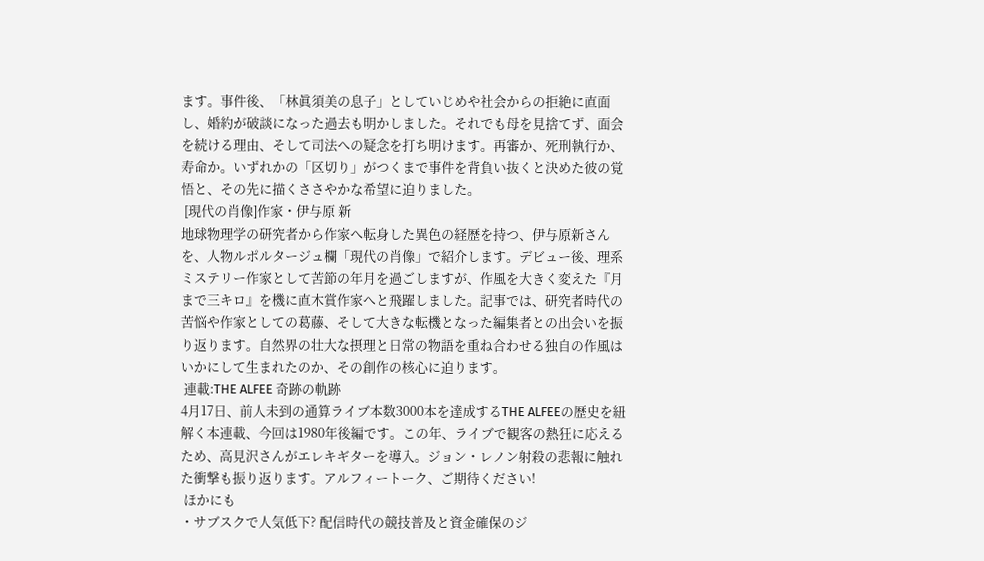ます。事件後、「林眞須美の息子」としていじめや社会からの拒絶に直面し、婚約が破談になった過去も明かしました。それでも母を見捨てず、面会を続ける理由、そして司法への疑念を打ち明けます。再審か、死刑執行か、寿命か。いずれかの「区切り」がつくまで事件を背負い抜くと決めた彼の覚悟と、その先に描くささやかな希望に迫りました。
 [現代の肖像]作家・伊与原 新
地球物理学の研究者から作家へ転身した異色の経歴を持つ、伊与原新さんを、人物ルポルタージュ欄「現代の肖像」で紹介します。デビュー後、理系ミステリー作家として苦節の年月を過ごしますが、作風を大きく変えた『月まで三キロ』を機に直木賞作家へと飛躍しました。記事では、研究者時代の苦悩や作家としての葛藤、そして大きな転機となった編集者との出会いを振り返ります。自然界の壮大な摂理と日常の物語を重ね合わせる独自の作風はいかにして生まれたのか、その創作の核心に迫ります。
 連載:THE ALFEE 奇跡の軌跡
4月17日、前人未到の通算ライブ本数3000本を達成するTHE ALFEEの歴史を紐解く本連載、今回は1980年後編です。この年、ライブで観客の熱狂に応えるため、高見沢さんがエレキギターを導入。ジョン・レノン射殺の悲報に触れた衝撃も振り返ります。アルフィートーク、ご期待ください!
 ほかにも
・サブスクで人気低下? 配信時代の競技普及と資金確保のジ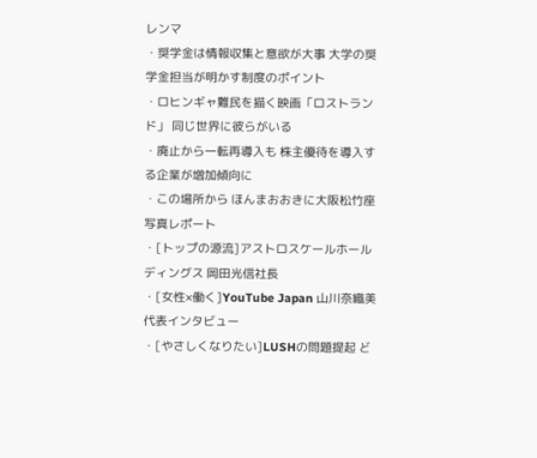レンマ
・奨学金は情報収集と意欲が大事 大学の奨学金担当が明かす制度のポイント
・ロヒンギャ難民を描く映画「ロストランド」 同じ世界に彼らがいる
・廃止から一転再導入も 株主優待を導入する企業が増加傾向に
・この場所から ほんまおおきに大阪松竹座 写真レポート
・[トップの源流]アストロスケールホールディングス 岡田光信社長
・[女性×働く]YouTube Japan 山川奈織美代表インタビュー
・[やさしくなりたい]LUSHの問題提起 ど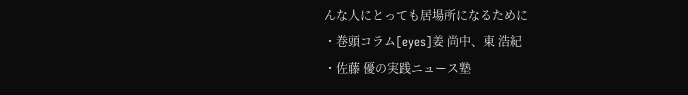んな人にとっても居場所になるために
・巻頭コラム[eyes]姜 尚中、東 浩紀
・佐藤 優の実践ニュース塾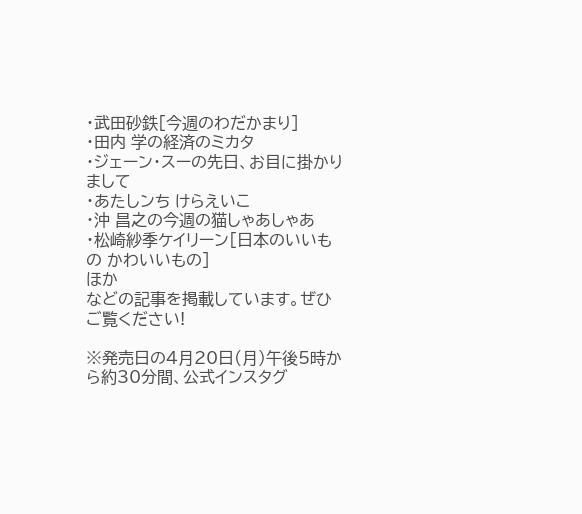・武田砂鉄[今週のわだかまり]
・田内 学の経済のミカタ
・ジェーン・スーの先日、お目に掛かりまして
・あたしンち けらえいこ
・沖 昌之の今週の猫しゃあしゃあ
・松崎紗季ケイリーン[日本のいいもの かわいいもの]
ほか
などの記事を掲載しています。ぜひご覧ください!

※発売日の4月20日(月)午後5時から約30分間、公式インスタグ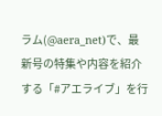ラム(@aera_net)で、最新号の特集や内容を紹介する「#アエライブ」を行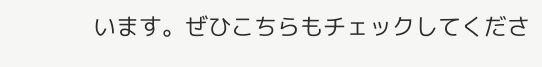います。ぜひこちらもチェックしてくださ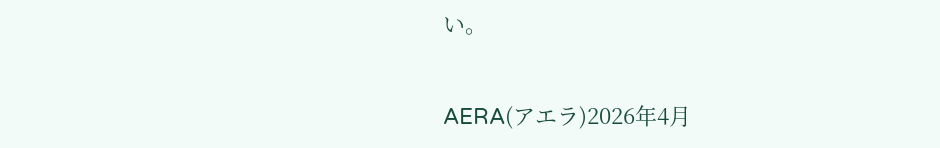い。

AERA(アエラ)2026年4月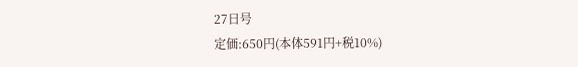27日号
定価:650円(本体591円+税10%)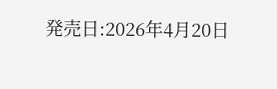発売日:2026年4月20日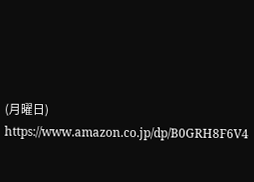(月曜日)
https://www.amazon.co.jp/dp/B0GRH8F6V4